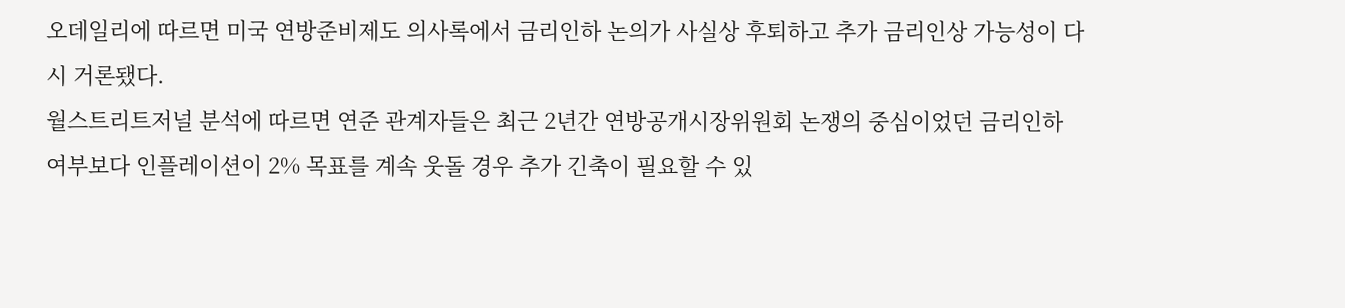오데일리에 따르면 미국 연방준비제도 의사록에서 금리인하 논의가 사실상 후퇴하고 추가 금리인상 가능성이 다시 거론됐다.
월스트리트저널 분석에 따르면 연준 관계자들은 최근 2년간 연방공개시장위원회 논쟁의 중심이었던 금리인하 여부보다 인플레이션이 2% 목표를 계속 웃돌 경우 추가 긴축이 필요할 수 있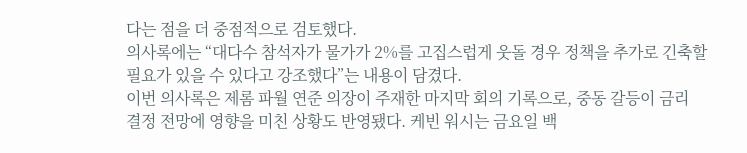다는 점을 더 중점적으로 검토했다.
의사록에는 “대다수 참석자가 물가가 2%를 고집스럽게 웃돌 경우 정책을 추가로 긴축할 필요가 있을 수 있다고 강조했다”는 내용이 담겼다.
이번 의사록은 제롬 파월 연준 의장이 주재한 마지막 회의 기록으로, 중동 갈등이 금리 결정 전망에 영향을 미친 상황도 반영됐다. 케빈 워시는 금요일 백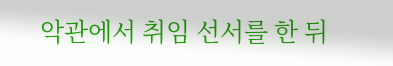악관에서 취임 선서를 한 뒤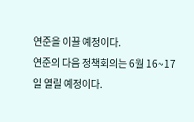연준을 이끌 예정이다.
연준의 다음 정책회의는 6월 16~17일 열릴 예정이다.